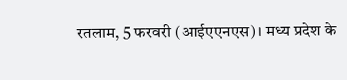रतलाम, 5 फरवरी (आईएएनएस)। मध्य प्रदेश के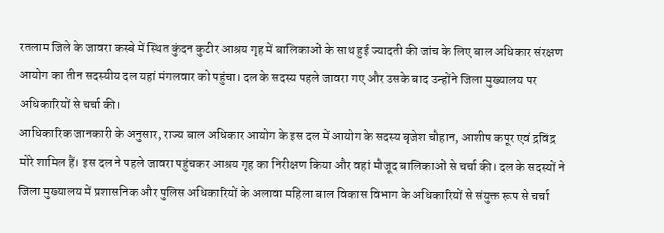रतलाम जिले के जावरा कस्बे में स्थित कुंदन कुटीर आश्रय गृह में बालिकाओं के साथ हुई ज्यादती की जांच के लिए बाल अधिकार संरक्षण आयोग का तीन सदस्यीय दल यहां मंगलवार को पहुंचा। दल के सदस्य पहले जावरा गए और उसके बाद उन्होंने जिला मुख्यालय पर अधिकारियों से चर्चा की।
आधिकारिक जानकारी के अनुसार, राज्य बाल अधिकार आयोग के इस दल में आयोग के सदस्य बृजेश चौहान, आशीष कपूर एवं द्रविंद्र मोरे शामिल हैं। इस दल ने पहले जावरा पहुंचकर आश्रय गृह का निरीक्षण किया और वहां मौजूद बालिकाओं से चर्चा की। दल के सदस्यों ने जिला मुख्यालय में प्रशासनिक और पुलिस अधिकारियों के अलावा महिला बाल विकास विभाग के अधिकारियों से संयुक्त रूप से चर्चा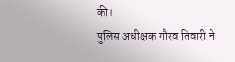की।
पुलिस अधीक्षक गौरव तिवारी ने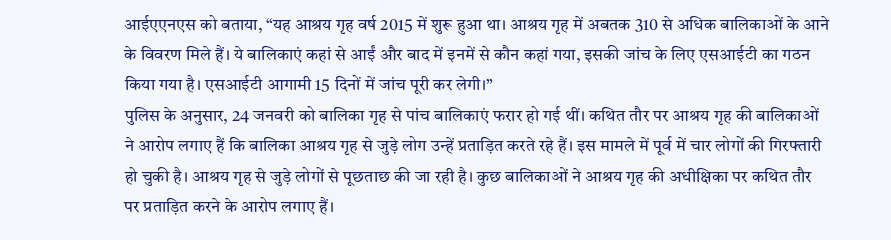आईएएनएस को बताया, “यह आश्रय गृह वर्ष 2015 में शुरू हुआ था। आश्रय गृह में अबतक 310 से अधिक बालिकाओं के आने के विवरण मिले हैं। ये बालिकाएं कहां से आईं और बाद में इनमें से कौन कहां गया, इसकी जांच के लिए एसआईटी का गठन किया गया है। एसआईटी आगामी 15 दिनों में जांच पूरी कर लेगी।”
पुलिस के अनुसार, 24 जनवरी को बालिका गृह से पांच बालिकाएं फरार हो गई थीं। कथित तौर पर आश्रय गृह की बालिकाओं ने आरोप लगाए हैं कि बालिका आश्रय गृह से जुड़े लोग उन्हें प्रताड़ित करते रहे हैं। इस मामले में पूर्व में चार लोगों की गिरफ्तारी हो चुकी है। आश्रय गृह से जुड़े लोगों से पूछताछ की जा रही है। कुछ बालिकाओं ने आश्रय गृह की अधीक्षिका पर कथित तौर पर प्रताड़ित करने के आरोप लगाए हैं।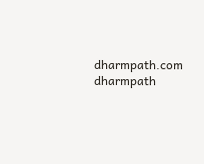dharmpath.com dharmpath